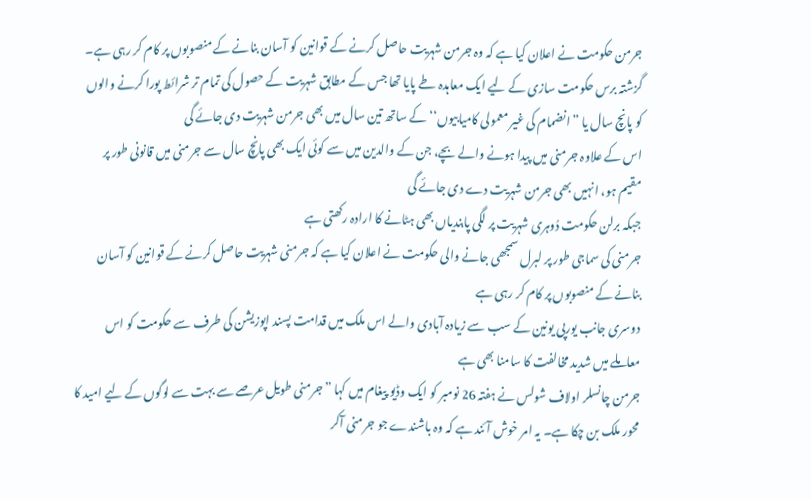جرمن حکومت نے اعلان کیا ہے کہ وہ جرمن شہریت حاصل کرنے کے قوانین کو آسان بنانے کے منصوبوں پر کام کر رہی ہے۔ گزشتہ برس حکومت سازی کے لیے ایک معاہدہ طے پایا تھا جس کے مطابق شہریت کے حصول کی تمام تر شرائط پورا کرنے والوں کو پانچ سال یا ”انضمام کی غیر معمولی کامیابیوں‘‘ کے ساتھ تین سال میں بھی جرمن شہریت دی جائے گی
اس کے علاوہ جرمنی میں پیدا ہونے والے بچے، جن کے والدین میں سے کوئی ایک بھی پانچ سال سے جرمنی میں قانونی طور پر مقیم ہو، انہیں بھی جرمن شہریت دے دی جائے گی
جبکہ برلن حکومت دُوہری شہریت پر لگی پابندیاں بھی ہٹانے کا ارادہ رکھتی ہے
جرمنی کی سماجی طور پر لبرل سمجھی جانے والی حکومت نے اعلان کیا ہے کہ جرمنی شہریت حاصل کرنے کے قوانین کو آسان بنانے کے منصوبوں پر کام کر رہی ہے
دوسری جانب یورپی یونین کے سب سے زیادہ آبادی والے اس ملک میں قدامت پسند اپوزیشن کی طرف سے حکومت کو اس معاملے میں شدید مخالفت کا سامنا بھی ہے
جرمن چانسلر اولاف شولس نے ہفتہ 26 نومبر کو ایک وڈیو پیغام میں کہا ”جرمنی طویل عرصے سے بہت سے لوگوں کے لیے امید کا محور ملک بن چکا ہے۔ یہ امر خوش آئند ہے کہ وہ باشندے جو جرمنی آکر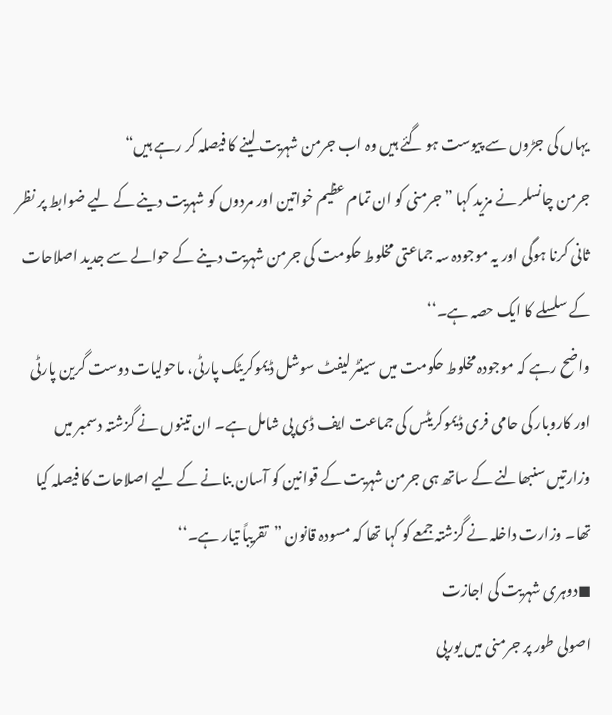یہاں کی جڑوں سے پیوست ہو گئے ہیں وہ اب جرمن شہریت لینے کا فیصلہ کر رہے ہیں“
جرمن چانسلر نے مزید کہا ”جرمنی کو ان تمام عظیم خواتین اور مردوں کو شہریت دینے کے لیے ضوابط پر نظر ثانی کرنا ہوگی اور یہ موجودہ سہ جماعتی مخلوط حکومت کی جرمن شہریت دینے کے حوالے سے جدید اصلاحات کے سلسلے کا ایک حصہ ہے۔‘‘
واضح رہے کہ موجودہ مخلوط حکومت میں سینٹر لیفٹ سوشل ڈیموکریٹک پارٹی، ماحولیات دوست گرین پارٹی اور کاروبار کی حامی فری ڈیموکریٹس کی جماعت ایف ڈی پی شامل ہے۔ ان تینوں نے گزشتہ دسمبر میں وزارتیں سنبھالنے کے ساتھ ہی جرمن شہریت کے قوانین کو آسان بنانے کے لیے اصلاحات کا فیصلہ کیا تھا۔ وزارت داخلہ نے گزشتہ جمعے کو کہا تھا کہ مسودہ قانون ”تقریباً تیار ہے۔‘‘
◼دوہری شہریت کی اجازت
اصولی طور پر جرمنی میں یورپی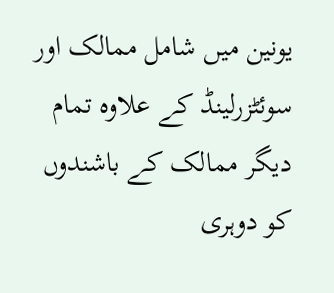یونین میں شامل ممالک اور سوئٹزرلینڈ کے علاوہ تمام دیگر ممالک کے باشندوں کو دوہری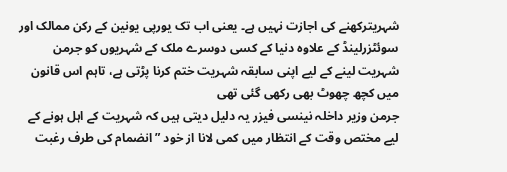شہریترکھنے کی اجازت نہیں ہے۔ یعنی اب تک یورپی یونین کے رکن ممالک اور سوئٹزرلینڈ کے علاوہ دنیا کے کسی دوسرے ملک کے شہریوں کو جرمن شہریت لینے کے لیے اپنی سابقہ شہریت ختم کرنا پڑتی ہے، تاہم اس قانون میں کچھ چھوٹ بھی رکھی گئی تھی
جرمن وزیر داخلہ نینسی فیزر یہ دلیل دیتی ہیں کہ شہریت کے اہل ہونے کے لیے مختص وقت کے انتظار میں کمی لانا از خود ”انضمام کی طرف رغبت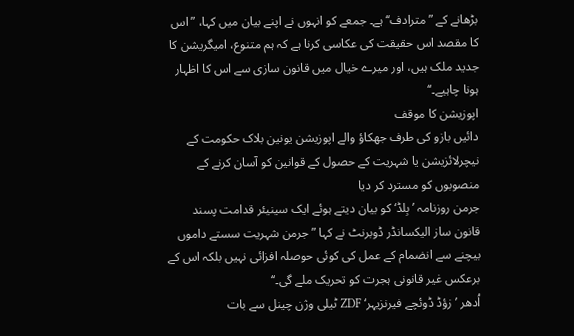بڑھانے کے ”مترادف‘‘ ہے۔ جمعے کو انہوں نے اپنے بیان میں کہا، ”اس کا مقصد اس حقیقت کی عکاسی کرنا ہے کہ ہم متنوع، امیگریشن کا جدید ملک ہیں، اور میرے خیال میں قانون سازی سے اس کا اظہار ہونا چاہیے۔‘‘
اپوزیشن کا موقف
دائیں بازو کی طرف جھکاؤ والے اپوزیشن یونین بلاک حکومت کے نیچرلائزیشن یا شہریت کے حصول کے قوانین کو آسان کرنے کے منصوبوں کو مسترد کر دیا
جرمن روزنامہ ’بِلڈ‘ کو بیان دیتے ہوئے ایک سینیئر قدامت پسند قانون ساز الیکسانڈر ڈوبرنٹ نے کہا ”جرمن شہریت سستے داموں بیچنے سے انضمام کے عمل کی کوئی حوصلہ افزائی نہیں بلکہ اس کے برعکس غیر قانونی ہجرت کو تحریک ملے گی۔‘‘
اُدھر ’زؤڈ ڈوئچے فیرنزیہر‘ ZDF ٹیلی وژن چینل سے بات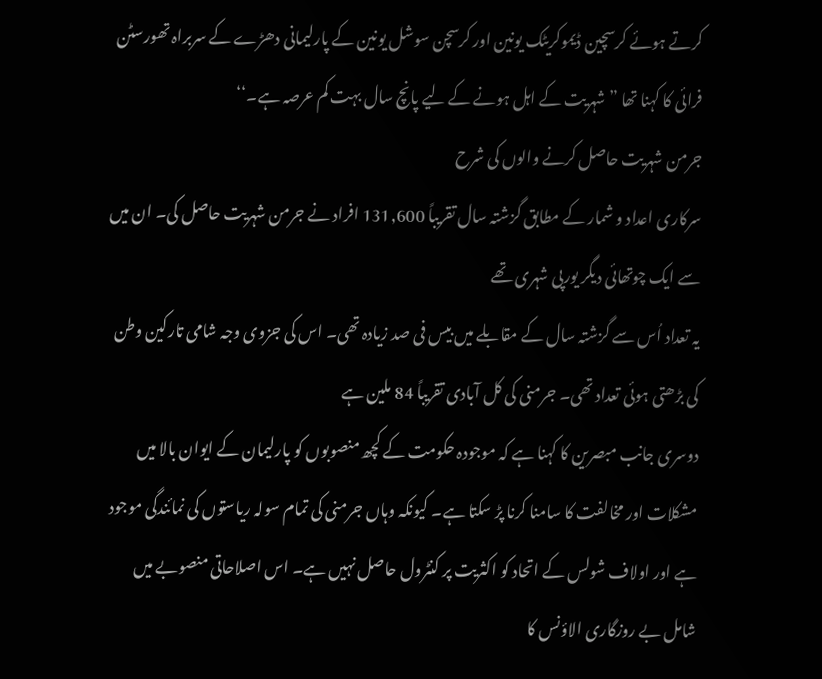کرتے ہوئے کرسچین ڈیموکریٹک یونین اور کرسچن سوشل یونین کے پارلیمانی دھڑے کے سربراہ تھورسٹن فرائی کا کہنا تھا ”شہریت کے اہل ہونے کے لیے پانچ سال بہت کم عرصہ ہے۔‘‘
جرمن شہریت حاصل کرنے والوں کی شرح
سرکاری اعداد و شمار کے مطابق گزشتہ سال تقریباً 131,600 افراد نے جرمن شہریت حاصل کی۔ ان میں سے ایک چوتھائی دیگر یورپی شہری تھے
یہ تعداد اُس سے گزشتہ سال کے مقابلے میں بیس فی صد زیادہ تھی۔ اس کی جزوی وجہ شامی تارکین وطن کی بڑھتی ہوئی تعداد تھی۔ جرمنی کی کل آبادی تقریباً 84 ملین ہے
دوسری جانب مبصرین کا کہنا ہے کہ موجودہ حکومت کے کچھ منصوبوں کو پارلیمان کے ایوان بالا میں مشکلات اور مخالفت کا سامنا کرنا پڑ سکتا ہے۔ کیونکہ وہاں جرمنی کی تمام سولہ ریاستوں کی نمائندگی موجود ہے اور اولاف شولس کے اتحاد کو اکثریت پر کنٹرول حاصل نہیں ہے۔ اس اصلاحاتی منصوبے میں شامل بے روزگاری الاؤنس کا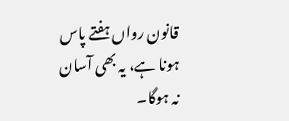قانون رواں ہفتے پاس ہونا ہے، یہ بھی آسان نہ ہوگا۔